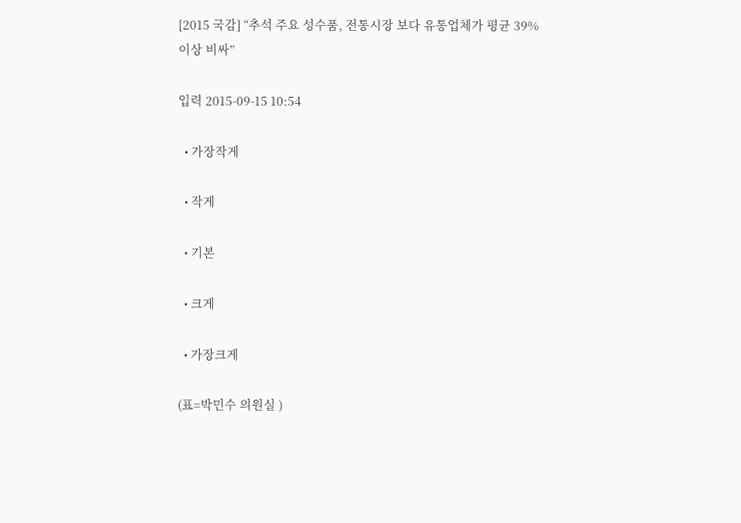[2015 국감] “추석 주요 성수품, 전통시장 보다 유통업체가 평균 39% 이상 비싸”

입력 2015-09-15 10:54

  • 가장작게

  • 작게

  • 기본

  • 크게

  • 가장크게

(표=박민수 의원실 )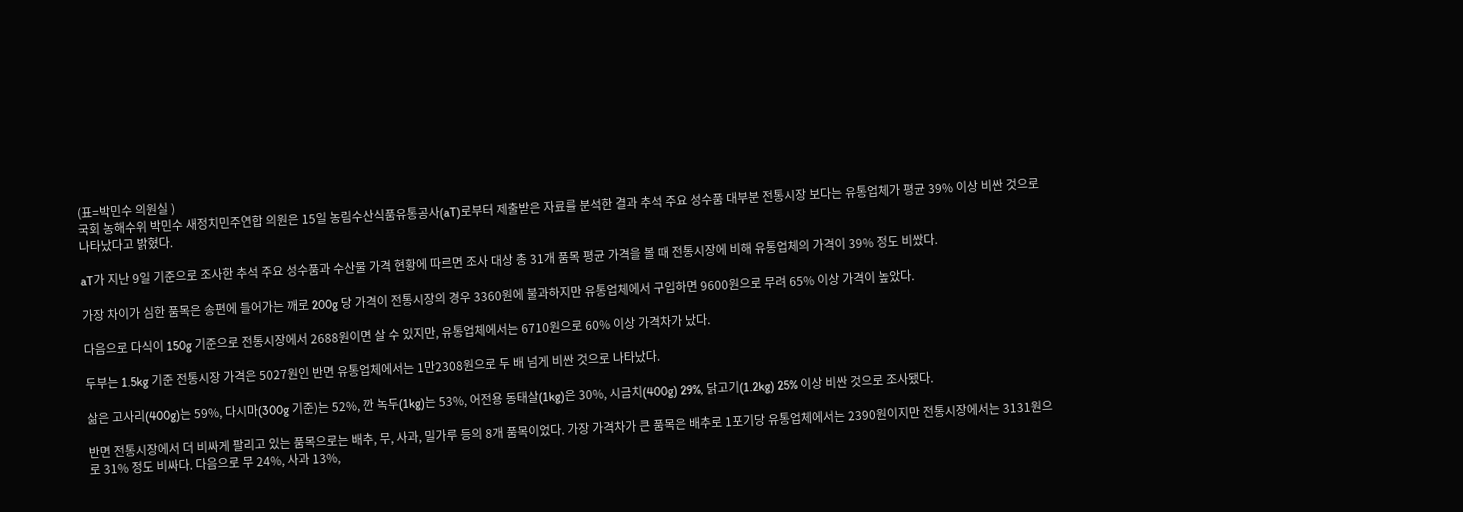(표=박민수 의원실 )
국회 농해수위 박민수 새정치민주연합 의원은 15일 농림수산식품유통공사(aT)로부터 제출받은 자료를 분석한 결과 추석 주요 성수품 대부분 전통시장 보다는 유통업체가 평균 39% 이상 비싼 것으로 나타났다고 밝혔다.

aT가 지난 9일 기준으로 조사한 추석 주요 성수품과 수산물 가격 현황에 따르면 조사 대상 총 31개 품목 평균 가격을 볼 때 전통시장에 비해 유통업체의 가격이 39% 정도 비쌌다.

가장 차이가 심한 품목은 송편에 들어가는 깨로 200g 당 가격이 전통시장의 경우 3360원에 불과하지만 유통업체에서 구입하면 9600원으로 무려 65% 이상 가격이 높았다.

다음으로 다식이 150g 기준으로 전통시장에서 2688원이면 살 수 있지만, 유통업체에서는 6710원으로 60% 이상 가격차가 났다.

두부는 1.5kg 기준 전통시장 가격은 5027원인 반면 유통업체에서는 1만2308원으로 두 배 넘게 비싼 것으로 나타났다.

삶은 고사리(400g)는 59%, 다시마(300g 기준)는 52%, 깐 녹두(1kg)는 53%, 어전용 동태살(1kg)은 30%, 시금치(400g) 29%, 닭고기(1.2kg) 25% 이상 비싼 것으로 조사됐다.

반면 전통시장에서 더 비싸게 팔리고 있는 품목으로는 배추, 무, 사과, 밀가루 등의 8개 품목이었다. 가장 가격차가 큰 품목은 배추로 1포기당 유통업체에서는 2390원이지만 전통시장에서는 3131원으로 31% 정도 비싸다. 다음으로 무 24%, 사과 13%,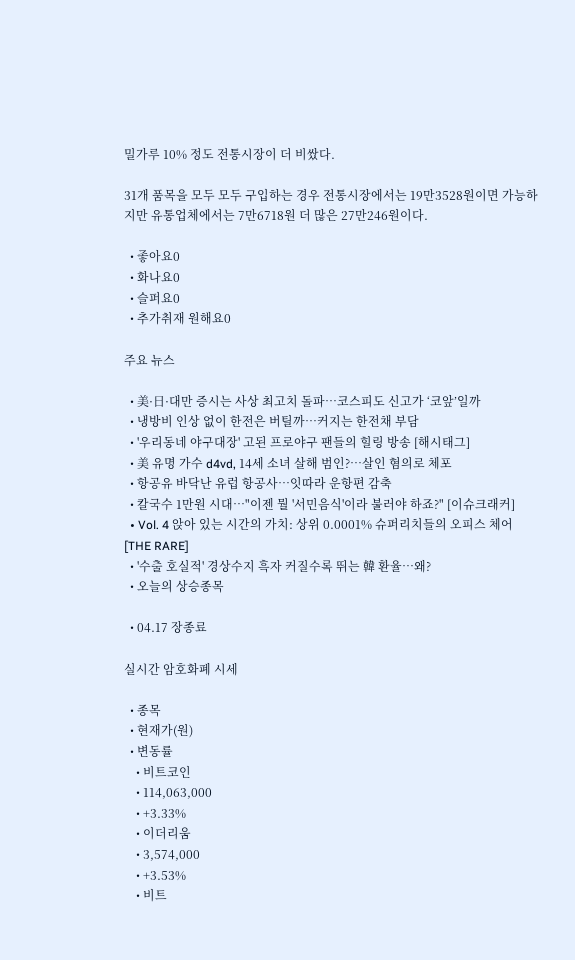밀가루 10% 정도 전통시장이 더 비쌌다.

31개 품목을 모두 모두 구입하는 경우 전통시장에서는 19만3528원이면 가능하지만 유통업체에서는 7만6718원 더 많은 27만246원이다.

  • 좋아요0
  • 화나요0
  • 슬퍼요0
  • 추가취재 원해요0

주요 뉴스

  • 美·日·대만 증시는 사상 최고치 돌파⋯코스피도 신고가 ‘코앞’일까
  • 냉방비 인상 없이 한전은 버틸까⋯커지는 한전채 부담
  • '우리동네 야구대장' 고된 프로야구 팬들의 힐링 방송 [해시태그]
  • 美 유명 가수 d4vd, 14세 소녀 살해 범인?⋯살인 혐의로 체포
  • 항공유 바닥난 유럽 항공사⋯잇따라 운항편 감축
  • 칼국수 1만원 시대⋯"이젠 뭘 '서민음식'이라 불러야 하죠?" [이슈크래커]
  • Vol. 4 앉아 있는 시간의 가치: 상위 0.0001% 슈퍼리치들의 오피스 체어 [THE RARE]
  • '수출 호실적' 경상수지 흑자 커질수록 뛰는 韓 환율⋯왜?
  • 오늘의 상승종목

  • 04.17 장종료

실시간 암호화폐 시세

  • 종목
  • 현재가(원)
  • 변동률
    • 비트코인
    • 114,063,000
    • +3.33%
    • 이더리움
    • 3,574,000
    • +3.53%
    • 비트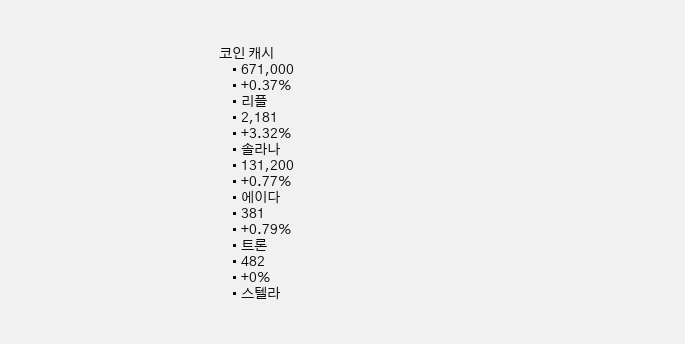코인 캐시
    • 671,000
    • +0.37%
    • 리플
    • 2,181
    • +3.32%
    • 솔라나
    • 131,200
    • +0.77%
    • 에이다
    • 381
    • +0.79%
    • 트론
    • 482
    • +0%
    • 스텔라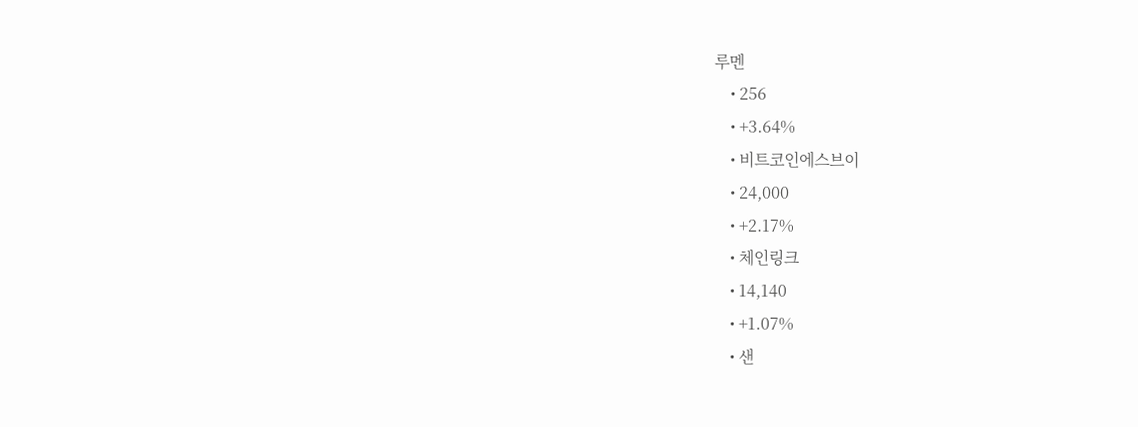루멘
    • 256
    • +3.64%
    • 비트코인에스브이
    • 24,000
    • +2.17%
    • 체인링크
    • 14,140
    • +1.07%
    • 샌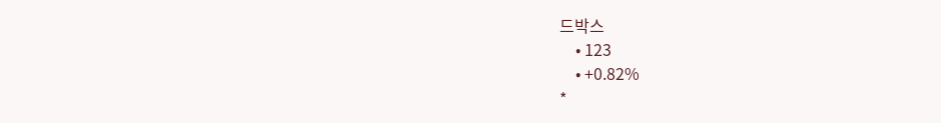드박스
    • 123
    • +0.82%
*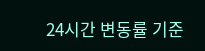24시간 변동률 기준